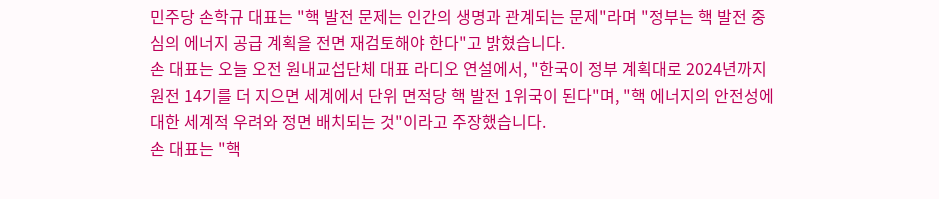민주당 손학규 대표는 "핵 발전 문제는 인간의 생명과 관계되는 문제"라며 "정부는 핵 발전 중심의 에너지 공급 계획을 전면 재검토해야 한다"고 밝혔습니다.
손 대표는 오늘 오전 원내교섭단체 대표 라디오 연설에서, "한국이 정부 계획대로 2024년까지 원전 14기를 더 지으면 세계에서 단위 면적당 핵 발전 1위국이 된다"며, "핵 에너지의 안전성에 대한 세계적 우려와 정면 배치되는 것"이라고 주장했습니다.
손 대표는 "핵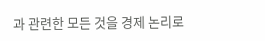과 관련한 모든 것을 경제 논리로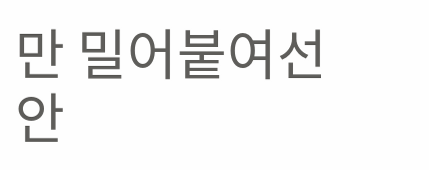만 밀어붙여선 안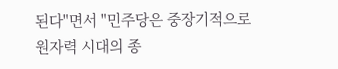된다"면서 "민주당은 중장기적으로 원자력 시대의 종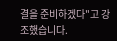결을 준비하겠다"고 강조했습니다.